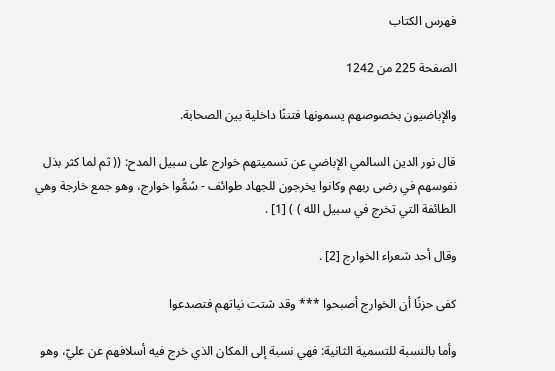فهرس الكتاب

الصفحة 225 من 1242

والإباضيون بخصوصهم يسمونها فتننًا داخلية بين الصحابة.

قال نور الدين السالمي الإباضي عن تسميتهم خوارج على سبيل المدح: (( ثم لما كثر بذل نفوسهم في رضى ربهم وكانوا يخرجون للجهاد طوائف - سُمُّوا خوارج، وهو جمع خارجة وهي الطائفة التي تخرج في سبيل الله ) ) [1] .

وقال أحد شعراء الخوارج [2] .

كفى حزنًا أن الخوارج أصبحوا *** وقد شتت نياتهم فتصدعوا

وأما بالنسبة للتسمية الثانية: فهي نسبة إلى المكان الذي خرج فيه أسلافهم عن عليّ، وهو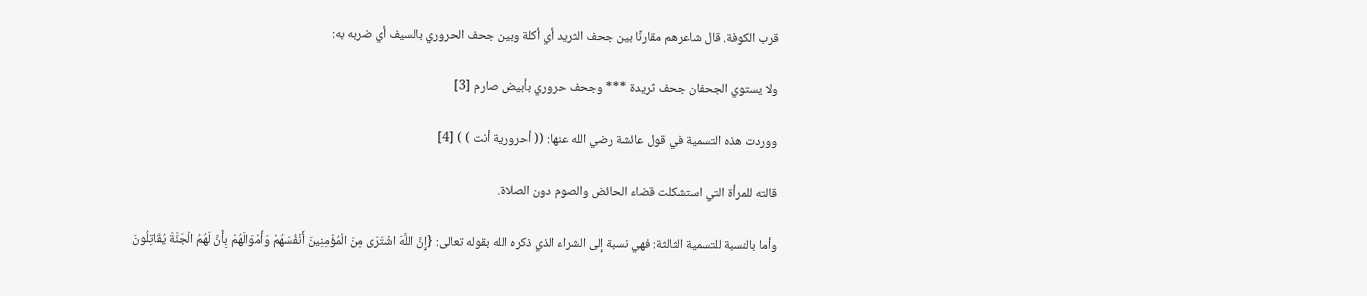قرب الكوفة. قال شاعرهم مقارنًا بين جحف الثريد أي أكلة وبين جحف الحروري بالسيف أي ضربه به:

ولا يستوي الجحفان جحف ثريدة *** وجحف حروري بأبيض صارم [3]

ووردت هذه التسمية في قول عائشة رضي الله عنها: (( أحرورية أنت ) ) [4]

قالته للمرأة التي استشكلت قضاء الحائض والصوم دون الصلاة.

وأما بالنسبة للتسمية الثالثة: فهي نسبة إلى الشراء الذي ذكره الله بقوله تعالى: {إِنَّ اللَّهَ اشْتَرَى مِنَ الْمُؤْمِنِينَ أَنْفُسَهُمْ وَأَمْوَالَهُمْ بِأَنَّ لَهُمُ الْجَنَّةَ يُقَاتِلُونَ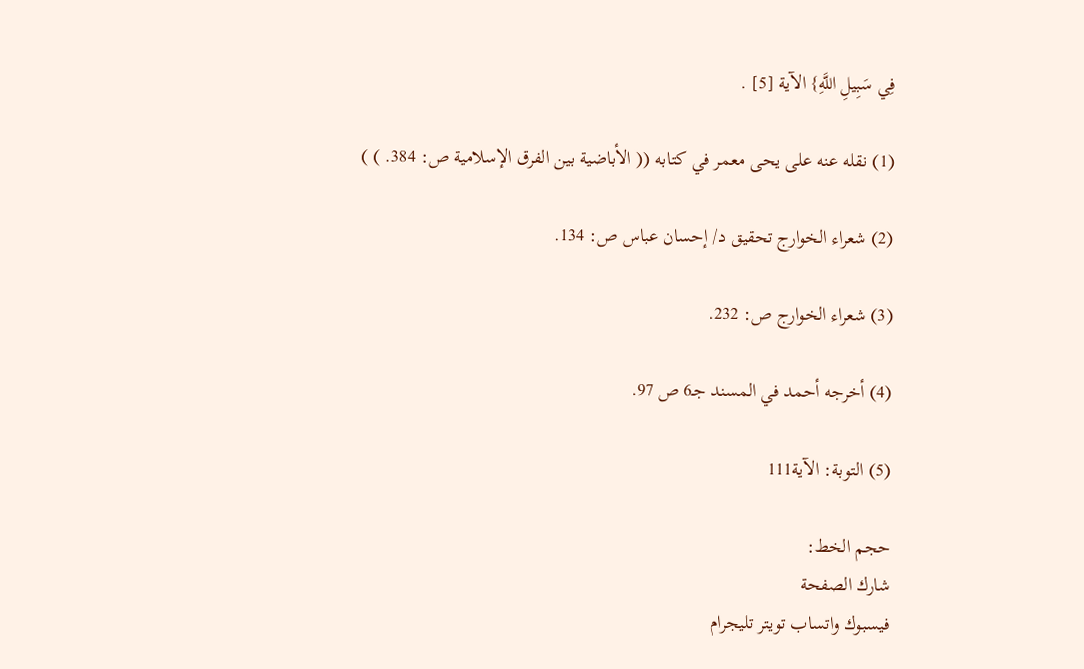فِي سَبِيلِ اللَّهِ} الآية [5] .

(1) نقله عنه على يحى معمر في كتابه (( الأباضية بين الفرق الإسلامية ص: 384. ) )

(2) شعراء الخوارج تحقيق د/ إحسان عباس ص: 134.

(3) شعراء الخوارج ص: 232.

(4) أخرجه أحمد في المسند جـ6 ص 97.

(5) التوبة: الآية111

حجم الخط:
شارك الصفحة
فيسبوك واتساب تويتر تليجرام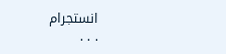انستجرام
. . .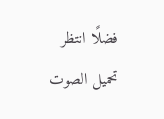فضلًا انتظر تحميل الصوت